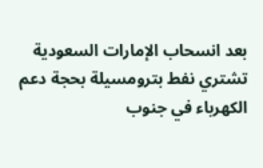بعد انسحاب الإمارات السعودية تشتري نفط بترومسيلة بحجة دعم الكهرباء في جنوب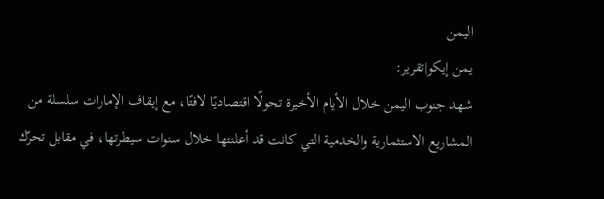اليمن
يمن إيكو|تقرير:
شهد جنوب اليمن خلال الأيام الأخيرة تحولًا اقتصاديًا لافتًا، مع إيقاف الإمارات سلسلة من المشاريع الاستثمارية والخدمية التي كانت قد أعلنتها خلال سنوات سيطرتها، في مقابل تحرّك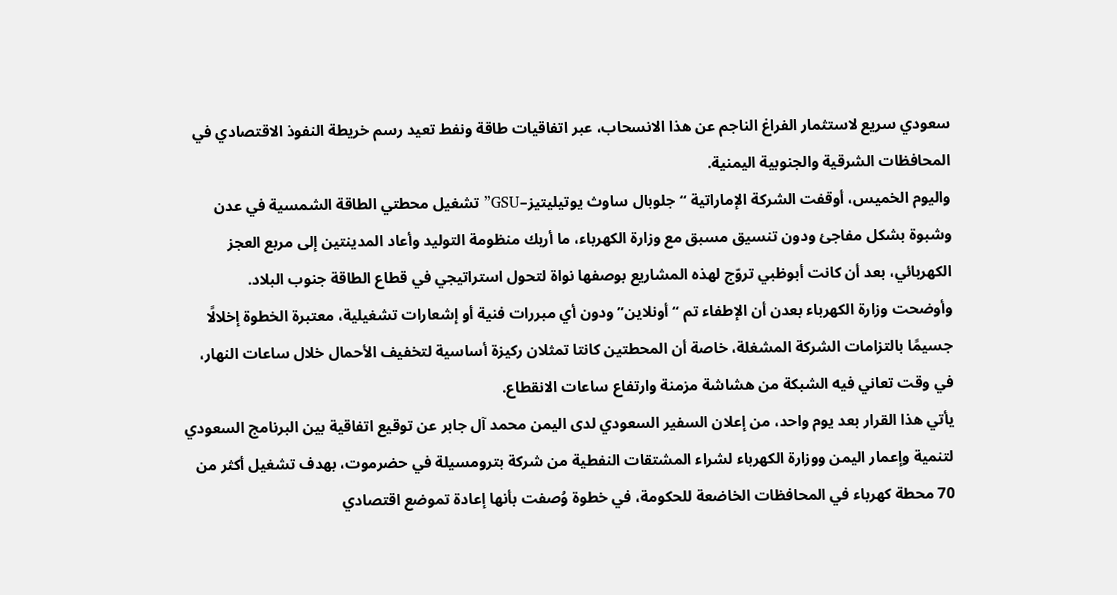سعودي سريع لاستثمار الفراغ الناجم عن هذا الانسحاب، عبر اتفاقيات طاقة ونفط تعيد رسم خريطة النفوذ الاقتصادي في المحافظات الشرقية والجنوبية اليمنية.
واليوم الخميس، أوقفت الشركة الإماراتية “جلوبال ساوث يوتيليتيز–GSU” تشغيل محطتي الطاقة الشمسية في عدن وشبوة بشكل مفاجئ ودون تنسيق مسبق مع وزارة الكهرباء، ما أربك منظومة التوليد وأعاد المدينتين إلى مربع العجز الكهربائي، بعد أن كانت أبوظبي تروّج لهذه المشاريع بوصفها نواة لتحول استراتيجي في قطاع الطاقة جنوب البلاد.
وأوضحت وزارة الكهرباء بعدن أن الإطفاء تم “أونلاين” ودون أي مبررات فنية أو إشعارات تشغيلية، معتبرة الخطوة إخلالًا جسيمًا بالتزامات الشركة المشغلة، خاصة أن المحطتين كانتا تمثلان ركيزة أساسية لتخفيف الأحمال خلال ساعات النهار، في وقت تعاني فيه الشبكة من هشاشة مزمنة وارتفاع ساعات الانقطاع.
يأتي هذا القرار بعد يوم واحد، من إعلان السفير السعودي لدى اليمن محمد آل جابر عن توقيع اتفاقية بين البرنامج السعودي لتنمية وإعمار اليمن ووزارة الكهرباء لشراء المشتقات النفطية من شركة بترومسيلة في حضرموت، بهدف تشغيل أكثر من 70 محطة كهرباء في المحافظات الخاضعة للحكومة، في خطوة وُصفت بأنها إعادة تموضع اقتصادي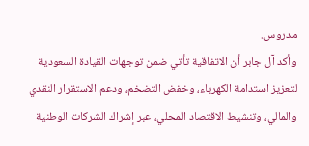مدروس.
وأكد آل جابر أن الاتفاقية تأتي ضمن توجهات القيادة السعودية لتعزيز استدامة الكهرباء، وخفض التضخم، ودعم الاستقرار النقدي والمالي، وتنشيط الاقتصاد المحلي، عبر إشراك الشركات الوطنية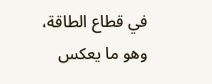في قطاع الطاقة، وهو ما يعكس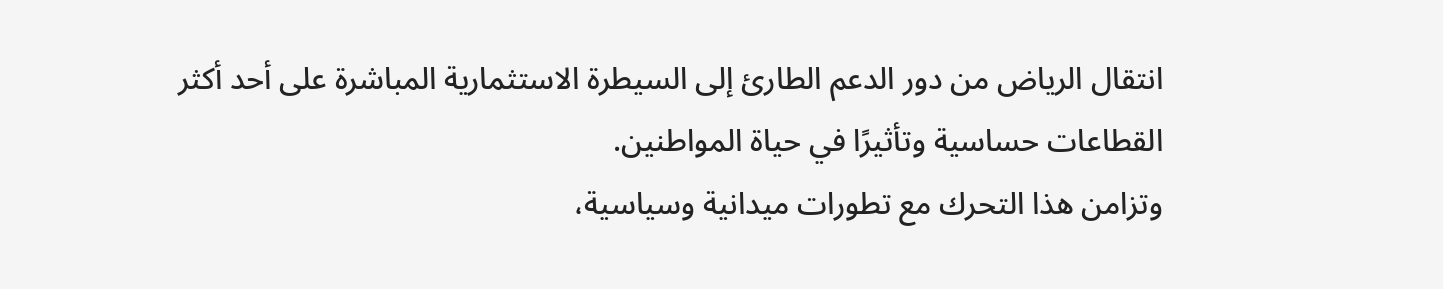انتقال الرياض من دور الدعم الطارئ إلى السيطرة الاستثمارية المباشرة على أحد أكثر القطاعات حساسية وتأثيرًا في حياة المواطنين.
وتزامن هذا التحرك مع تطورات ميدانية وسياسية،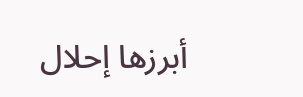أبرزها إحلال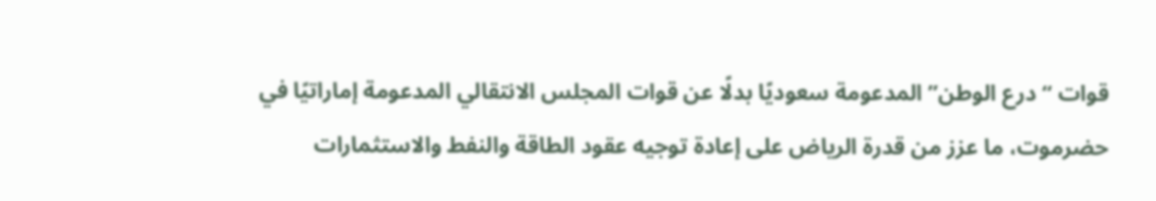قوات “درع الوطن” المدعومة سعوديًا بدلًا عن قوات المجلس الانتقالي المدعومة إماراتيًا في حضرموت، ما عزز من قدرة الرياض على إعادة توجيه عقود الطاقة والنفط والاستثمارات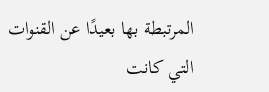المرتبطة بها بعيدًا عن القنوات التي كانت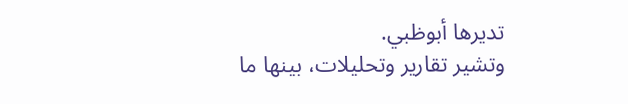تديرها أبوظبي.
وتشير تقارير وتحليلات، بينها ما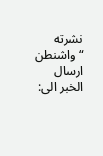نشرته “واشنطن
ارسال الخبر الى: